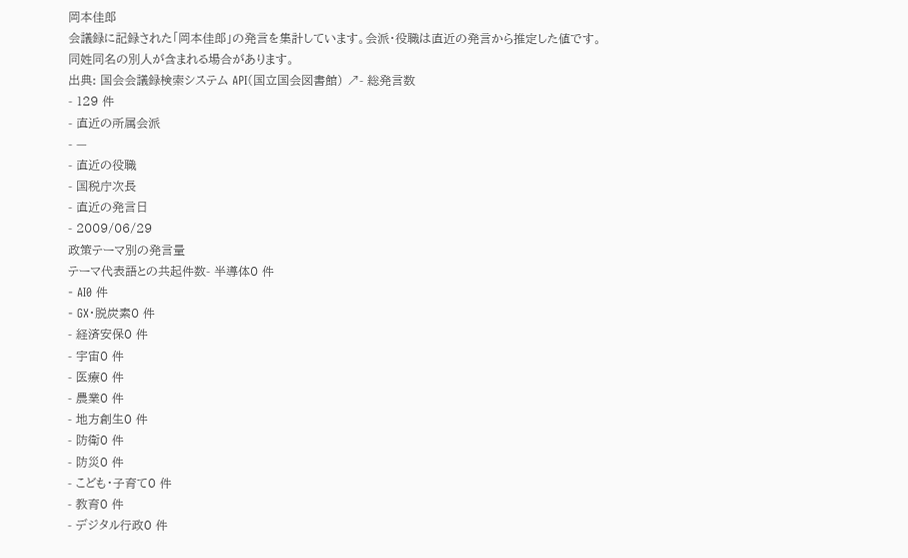岡本佳郎
会議録に記録された「岡本佳郎」の発言を集計しています。会派・役職は直近の発言から推定した値です。同姓同名の別人が含まれる場合があります。
出典: 国会会議録検索システム API(国立国会図書館) ↗- 総発言数
- 129 件
- 直近の所属会派
- —
- 直近の役職
- 国税庁次長
- 直近の発言日
- 2009/06/29
政策テーマ別の発言量
テーマ代表語との共起件数- 半導体0 件
- AI0 件
- GX・脱炭素0 件
- 経済安保0 件
- 宇宙0 件
- 医療0 件
- 農業0 件
- 地方創生0 件
- 防衛0 件
- 防災0 件
- こども・子育て0 件
- 教育0 件
- デジタル行政0 件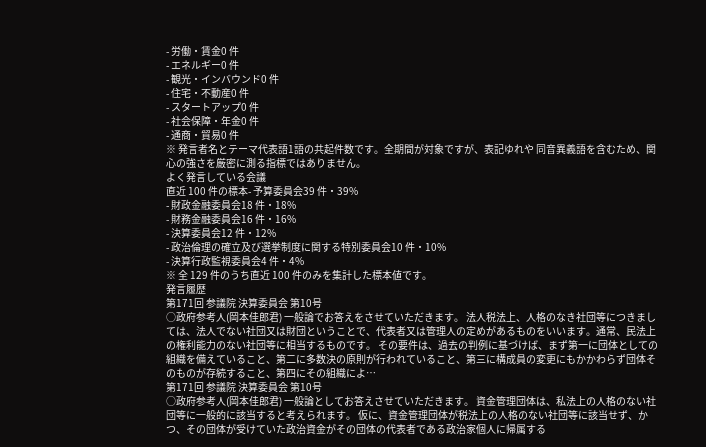- 労働・賃金0 件
- エネルギー0 件
- 観光・インバウンド0 件
- 住宅・不動産0 件
- スタートアップ0 件
- 社会保障・年金0 件
- 通商・貿易0 件
※ 発言者名とテーマ代表語1語の共起件数です。全期間が対象ですが、表記ゆれや 同音異義語を含むため、関心の強さを厳密に測る指標ではありません。
よく発言している会議
直近 100 件の標本- 予算委員会39 件・39%
- 財政金融委員会18 件・18%
- 財務金融委員会16 件・16%
- 決算委員会12 件・12%
- 政治倫理の確立及び選挙制度に関する特別委員会10 件・10%
- 決算行政監視委員会4 件・4%
※ 全 129 件のうち直近 100 件のみを集計した標本値です。
発言履歴
第171回 参議院 決算委員会 第10号
○政府参考人(岡本佳郎君) 一般論でお答えをさせていただきます。 法人税法上、人格のなき社団等につきましては、法人でない社団又は財団ということで、代表者又は管理人の定めがあるものをいいます。通常、民法上の権利能力のない社団等に相当するものです。 その要件は、過去の判例に基づけば、まず第一に団体としての組織を備えていること、第二に多数決の原則が行われていること、第三に構成員の変更にもかかわらず団体そのものが存続すること、第四にその組織によ…
第171回 参議院 決算委員会 第10号
○政府参考人(岡本佳郎君) 一般論としてお答えさせていただきます。 資金管理団体は、私法上の人格のない社団等に一般的に該当すると考えられます。 仮に、資金管理団体が税法上の人格のない社団等に該当せず、かつ、その団体が受けていた政治資金がその団体の代表者である政治家個人に帰属する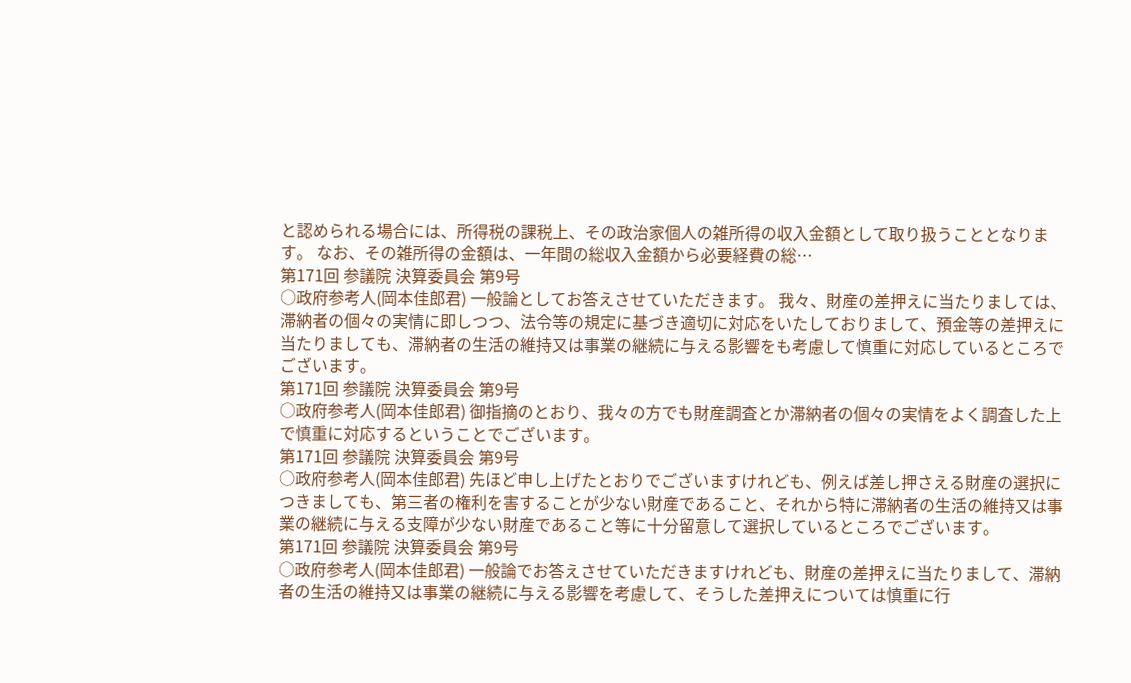と認められる場合には、所得税の課税上、その政治家個人の雑所得の収入金額として取り扱うこととなります。 なお、その雑所得の金額は、一年間の総収入金額から必要経費の総…
第171回 参議院 決算委員会 第9号
○政府参考人(岡本佳郎君) 一般論としてお答えさせていただきます。 我々、財産の差押えに当たりましては、滞納者の個々の実情に即しつつ、法令等の規定に基づき適切に対応をいたしておりまして、預金等の差押えに当たりましても、滞納者の生活の維持又は事業の継続に与える影響をも考慮して慎重に対応しているところでございます。
第171回 参議院 決算委員会 第9号
○政府参考人(岡本佳郎君) 御指摘のとおり、我々の方でも財産調査とか滞納者の個々の実情をよく調査した上で慎重に対応するということでございます。
第171回 参議院 決算委員会 第9号
○政府参考人(岡本佳郎君) 先ほど申し上げたとおりでございますけれども、例えば差し押さえる財産の選択につきましても、第三者の権利を害することが少ない財産であること、それから特に滞納者の生活の維持又は事業の継続に与える支障が少ない財産であること等に十分留意して選択しているところでございます。
第171回 参議院 決算委員会 第9号
○政府参考人(岡本佳郎君) 一般論でお答えさせていただきますけれども、財産の差押えに当たりまして、滞納者の生活の維持又は事業の継続に与える影響を考慮して、そうした差押えについては慎重に行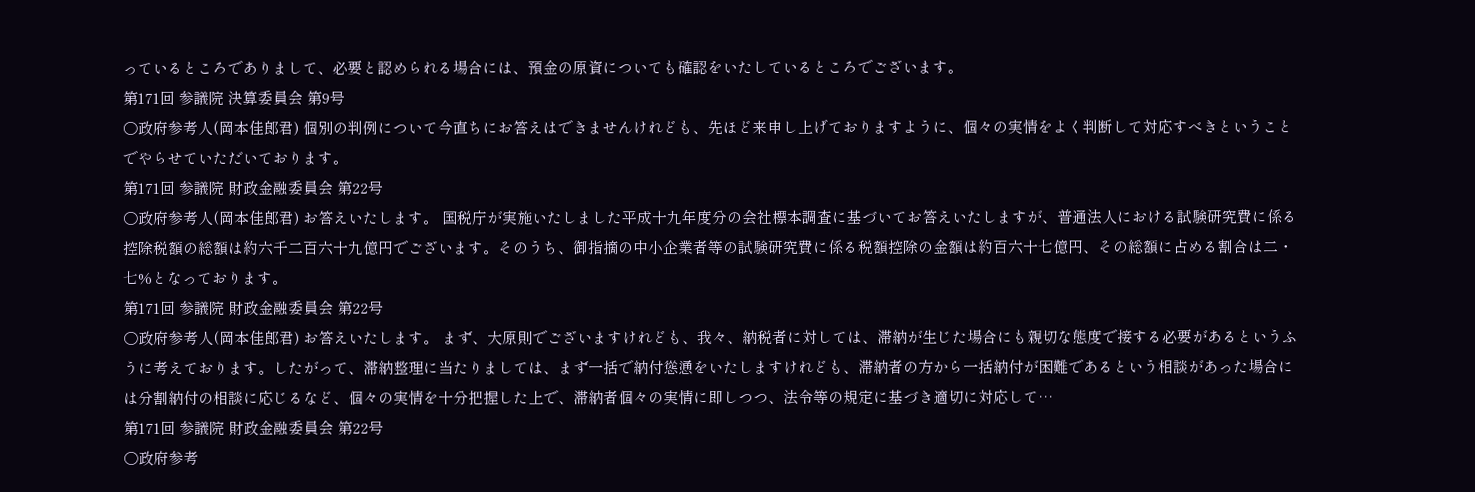っているところでありまして、必要と認められる場合には、預金の原資についても確認をいたしているところでございます。
第171回 参議院 決算委員会 第9号
○政府参考人(岡本佳郎君) 個別の判例について今直ちにお答えはできませんけれども、先ほど来申し上げておりますように、個々の実情をよく判断して対応すべきということでやらせていただいております。
第171回 参議院 財政金融委員会 第22号
○政府参考人(岡本佳郎君) お答えいたします。 国税庁が実施いたしました平成十九年度分の会社標本調査に基づいてお答えいたしますが、普通法人における試験研究費に係る控除税額の総額は約六千二百六十九億円でございます。そのうち、御指摘の中小企業者等の試験研究費に係る税額控除の金額は約百六十七億円、その総額に占める割合は二・七%となっております。
第171回 参議院 財政金融委員会 第22号
○政府参考人(岡本佳郎君) お答えいたします。 まず、大原則でございますけれども、我々、納税者に対しては、滞納が生じた場合にも親切な態度で接する必要があるというふうに考えております。したがって、滞納整理に当たりましては、まず一括で納付慫慂をいたしますけれども、滞納者の方から一括納付が困難であるという相談があった場合には分割納付の相談に応じるなど、個々の実情を十分把握した上で、滞納者個々の実情に即しつつ、法令等の規定に基づき適切に対応して…
第171回 参議院 財政金融委員会 第22号
○政府参考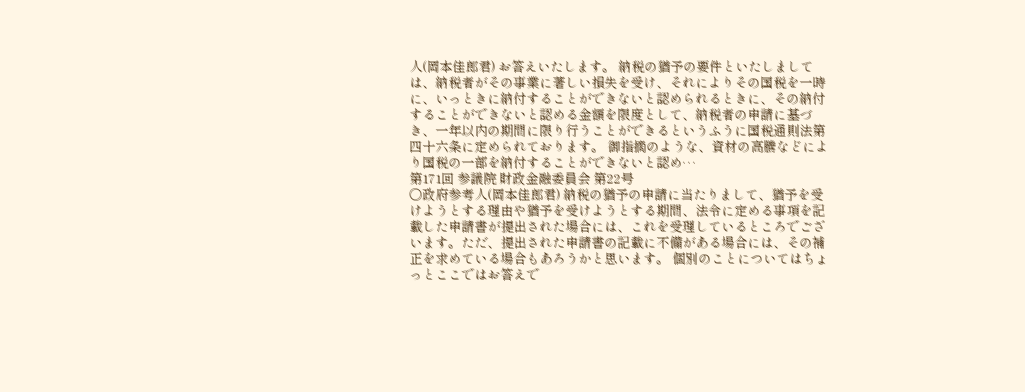人(岡本佳郎君) お答えいたします。 納税の猶予の要件といたしましては、納税者がその事業に著しい損失を受け、それによりその国税を一時に、いっときに納付することができないと認められるときに、その納付することができないと認める金額を限度として、納税者の申請に基づき、一年以内の期間に限り行うことができるというふうに国税通則法第四十六条に定められております。 御指摘のような、資材の高騰などにより国税の一部を納付することができないと認め…
第171回 参議院 財政金融委員会 第22号
○政府参考人(岡本佳郎君) 納税の猶予の申請に当たりまして、猶予を受けようとする理由や猶予を受けようとする期間、法令に定める事項を記載した申請書が提出された場合には、これを受理しているところでございます。ただ、提出された申請書の記載に不備がある場合には、その補正を求めている場合もあろうかと思います。 個別のことについてはちょっとここではお答えで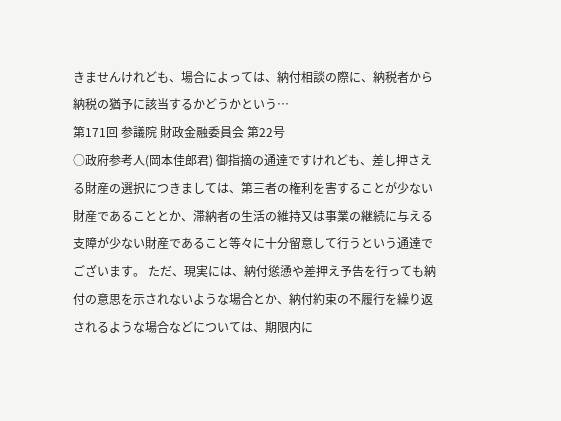きませんけれども、場合によっては、納付相談の際に、納税者から納税の猶予に該当するかどうかという…
第171回 参議院 財政金融委員会 第22号
○政府参考人(岡本佳郎君) 御指摘の通達ですけれども、差し押さえる財産の選択につきましては、第三者の権利を害することが少ない財産であることとか、滞納者の生活の維持又は事業の継続に与える支障が少ない財産であること等々に十分留意して行うという通達でございます。 ただ、現実には、納付慫慂や差押え予告を行っても納付の意思を示されないような場合とか、納付約束の不履行を繰り返されるような場合などについては、期限内に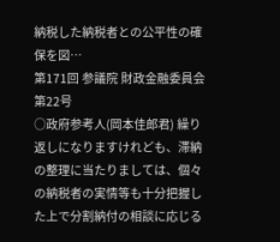納税した納税者との公平性の確保を図…
第171回 参議院 財政金融委員会 第22号
○政府参考人(岡本佳郎君) 繰り返しになりますけれども、滞納の整理に当たりましては、個々の納税者の実情等も十分把握した上で分割納付の相談に応じる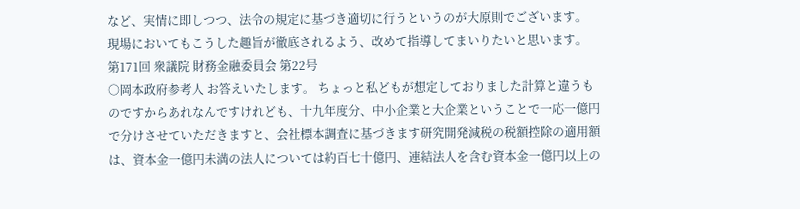など、実情に即しつつ、法令の規定に基づき適切に行うというのが大原則でございます。 現場においてもこうした趣旨が徹底されるよう、改めて指導してまいりたいと思います。
第171回 衆議院 財務金融委員会 第22号
○岡本政府参考人 お答えいたします。 ちょっと私どもが想定しておりました計算と違うものですからあれなんですけれども、十九年度分、中小企業と大企業ということで一応一億円で分けさせていただきますと、会社標本調査に基づきます研究開発減税の税額控除の適用額は、資本金一億円未満の法人については約百七十億円、連結法人を含む資本金一億円以上の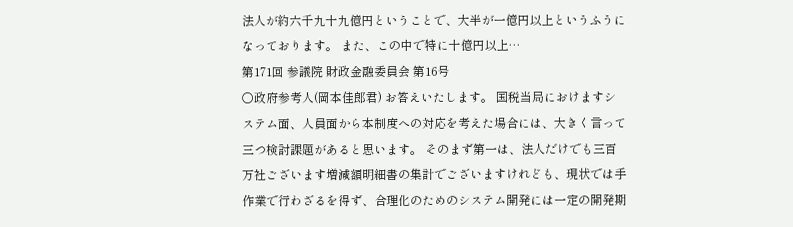法人が約六千九十九億円ということで、大半が一億円以上というふうになっております。 また、この中で特に十億円以上…
第171回 参議院 財政金融委員会 第16号
○政府参考人(岡本佳郎君) お答えいたします。 国税当局におけますシステム面、人員面から本制度への対応を考えた場合には、大きく言って三つ検討課題があると思います。 そのまず第一は、法人だけでも三百万社ございます増減額明細書の集計でございますけれども、現状では手作業で行わざるを得ず、合理化のためのシステム開発には一定の開発期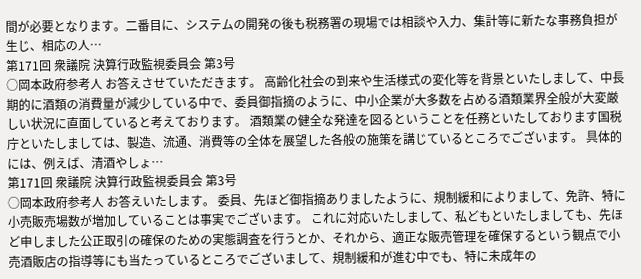間が必要となります。二番目に、システムの開発の後も税務署の現場では相談や入力、集計等に新たな事務負担が生じ、相応の人…
第171回 衆議院 決算行政監視委員会 第3号
○岡本政府参考人 お答えさせていただきます。 高齢化社会の到来や生活様式の変化等を背景といたしまして、中長期的に酒類の消費量が減少している中で、委員御指摘のように、中小企業が大多数を占める酒類業界全般が大変厳しい状況に直面していると考えております。 酒類業の健全な発達を図るということを任務といたしております国税庁といたしましては、製造、流通、消費等の全体を展望した各般の施策を講じているところでございます。 具体的には、例えば、清酒やしょ…
第171回 衆議院 決算行政監視委員会 第3号
○岡本政府参考人 お答えいたします。 委員、先ほど御指摘ありましたように、規制緩和によりまして、免許、特に小売販売場数が増加していることは事実でございます。 これに対応いたしまして、私どもといたしましても、先ほど申しました公正取引の確保のための実態調査を行うとか、それから、適正な販売管理を確保するという観点で小売酒販店の指導等にも当たっているところでございまして、規制緩和が進む中でも、特に未成年の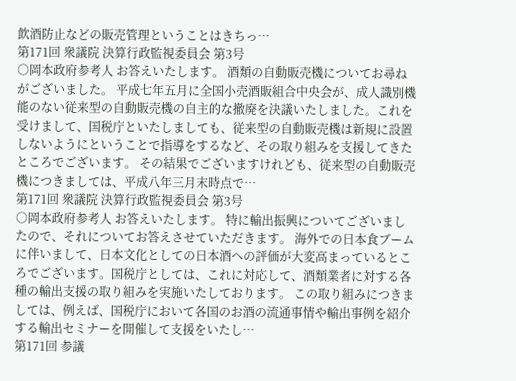飲酒防止などの販売管理ということはきちっ…
第171回 衆議院 決算行政監視委員会 第3号
○岡本政府参考人 お答えいたします。 酒類の自動販売機についてお尋ねがございました。 平成七年五月に全国小売酒販組合中央会が、成人識別機能のない従来型の自動販売機の自主的な撤廃を決議いたしました。これを受けまして、国税庁といたしましても、従来型の自動販売機は新規に設置しないようにということで指導をするなど、その取り組みを支援してきたところでございます。 その結果でございますけれども、従来型の自動販売機につきましては、平成八年三月末時点で…
第171回 衆議院 決算行政監視委員会 第3号
○岡本政府参考人 お答えいたします。 特に輸出振興についてございましたので、それについてお答えさせていただきます。 海外での日本食ブームに伴いまして、日本文化としての日本酒への評価が大変高まっているところでございます。国税庁としては、これに対応して、酒類業者に対する各種の輸出支援の取り組みを実施いたしております。 この取り組みにつきましては、例えば、国税庁において各国のお酒の流通事情や輸出事例を紹介する輸出セミナーを開催して支援をいたし…
第171回 参議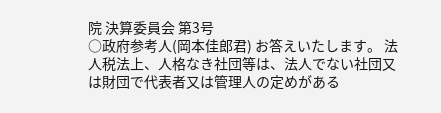院 決算委員会 第3号
○政府参考人(岡本佳郎君) お答えいたします。 法人税法上、人格なき社団等は、法人でない社団又は財団で代表者又は管理人の定めがある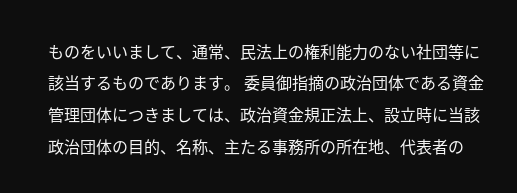ものをいいまして、通常、民法上の権利能力のない社団等に該当するものであります。 委員御指摘の政治団体である資金管理団体につきましては、政治資金規正法上、設立時に当該政治団体の目的、名称、主たる事務所の所在地、代表者の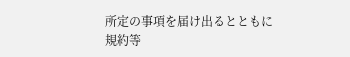所定の事項を届け出るとともに規約等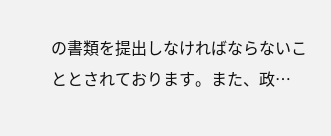の書類を提出しなければならないこととされております。また、政…